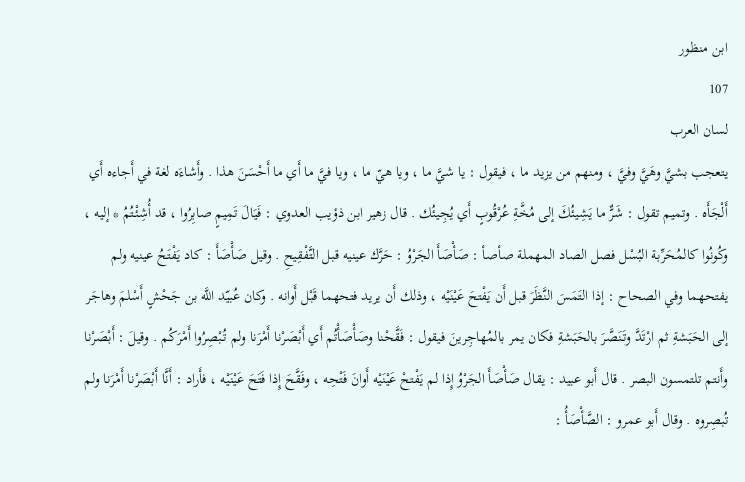ابن منظور
107
لسان العرب
يتعجب بشيَّ وهَيَّ وفيَّ ، ومنهم من يزيد ما ، فيقول : يا شيَّ ما ، ويا هيّ ما ، ويا فيَّ ما أَي ما أَحْسَنَ هذا . وأَشاءَه لغة في أَجاءه أَي أَلْجَأَه . وتميم تقول : شَرٌّ ما يَشِيئُكَ إلى مُخَّةِ عُرْقُوبٍ أَي يُجِيئُك . قال زهير ابن ذؤيب العدوي : فَيَالَ تَمِيمٍ صابِرُوا ، قد أُشِئْتُمُ * إليه ، وكُونُوا كالمُحَرِّبة البُسْل فصل الصاد المهملة صأصأ : صَأْصَأَ الجَرْوُ : حَرَّك عينيه قبل التَّفْقِيحِ . وقيل صَأْصَأَ : كاد يَفْتَحُ عينيه ولم يفتحهما وفي الصحاح : إذا التَمَسَ النَّظَرَ قبل أَن يَفْتحَ عَيْنَيْه ، وذلك أَن يريد فتحهما قَبْل أَوانه . وكان عُبيّد اللَّه بن جَحْشٍ أَسْلمَ وهاجَر إلى الحَبَشةِ ثم ارْتَدَّ وتَنَصَّرَ بالحَبَشةِ فكان يمر بالمُهاجِرينَ فيقول : فَقَّحْنا وصَأْصَأْتُم أَي أَبْصَرْنا أَمْرَنا ولم تُبْصِرُوا أَمْرَكُم . وقيلَ : أَبْصَرْنا وأَنتم تلتمسون البصر . قال أَبو عبيد : يقال صَأْصَأَ الجَرْوُ إِذا لم يَفْتحْ عَيْنَيْه أَوانَ فَتْحِه ، وفَقَّحَ إِذا فَتَحَ عَيْنَيْه ، فأَراد : أَنَّا أَبْصَرْنا أَمْرَنا ولم تُبصِروه . وقال أَبو عمرو : الصَّأْصَأُ :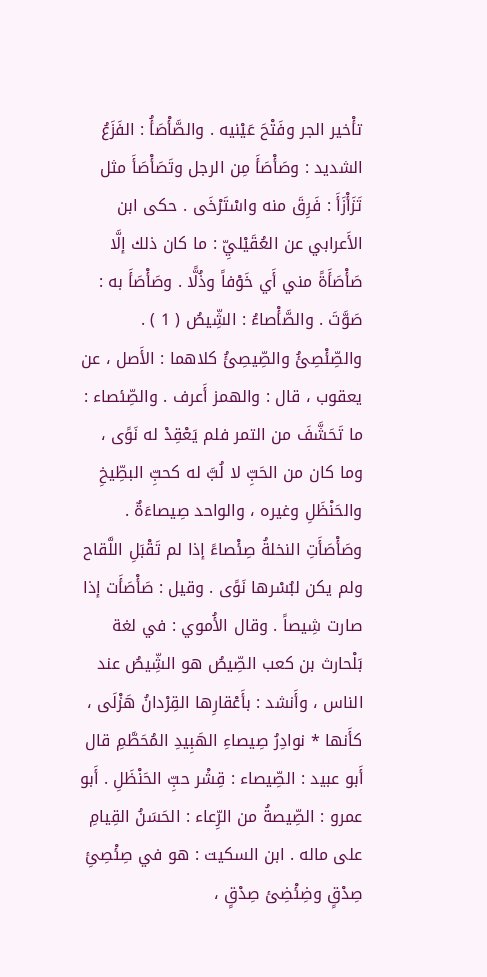تأْخير الجر وفَتْحَ عَيْنيه . والصَّأْصَأُ : الفَزَعُ الشديد : وصَأْصَأَ مِن الرجل وتَصَأْصَأَ مثل تَزَأْزَأَ : فَرِقَ منه واسْتَرْخَى . حكى ابن الأَعرابي عن العُقَيْليِّ : ما كان ذلك إلَّا صَأْصَأَةً مني أَي خَوْفاً وذُلًّا . وصَأْصَأَ به : صَوَّتَ . والصَّأْصاءُ : الشِّيصُ ( 1 ) . والصِّئْصِئُ والصِّيصِئُ كلاهما : الأَصل ، عن يعقوب ، قال : والهمز أَعرف . والصِّئصاء : ما تَحَشَّفَ من التمر فلم يَعْقِدْ له نَوًى ، وما كان من الحَبِّ لا لُبَّ له كحبِّ البطِّيخِ والحَنْظَلِ وغيره ، والواحد صِيصاءَةٌ . وصَأْصَأَتِ النخلةُ صِئْصاءً إذا لم تَقْبَلِ اللَّقاح ولم يكن لبُسْرها نَوًى . وقيل : صَأْصَأَت إذا صارت شِيصاً . وقال الأُموي : في لغة بَلْحارث بن كعب الصِّيصُ هو الشِّيصُ عند الناس ، وأَنشد : بأَعْقارِها القِرْدانُ هَزْلَى ، كأَنها * نوادِرُ صِيصاءِ الهَبِيدِ المُحَطَّمِ قال أَبو عبيد : الصِّيصاء : قِشْر حبِّ الحَنْظَلِ . أَبو عمرو : الصِّيصةُ من الرِّعاء : الحَسَنُ القِيامِ على ماله . ابن السكيت : هو في صِئْصِئِ صِدْقٍ وضِئْضِئ صِدْقٍ ،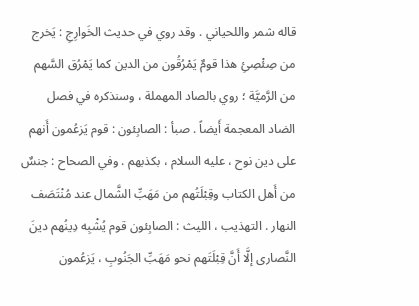قاله شمر واللحياني . وقد روي في حديث الخَوارِجِ : يَخرج من صِئْصِئِ هذا قومٌ يَمْرُقُون من الدين كما يَمْرُق السَّهم من الرَّميَّة ؛ روي بالصاد المهملة ، وسنذكره في فصل الضاد المعجمة أَيضاً . صبأ : الصابِئون : قوم يَزعُمون أَنهم على دين نوح ، عليه السلام ، بكذبهم . وفي الصحاح : جنسٌ من أَهل الكتاب وقِبْلَتُهم من مَهَبِّ الشَّمال عند مُنْتَصَف النهار . التهذيب ، الليث : الصابِئون قوم يُشْبِه دِينُهم دينَ النَّصارى إلَّا أَنَّ قِبْلَتَهم نحو مَهَبِّ الجَنُوبِ ، يَزعُمون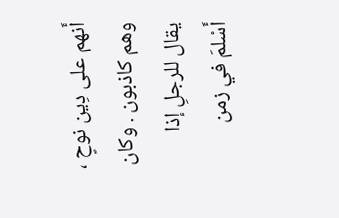أَنهم على دِين نوحٍ ، وهم كاذبون . وكان يقال للرجلِ إذا أَسْلمَ في زمن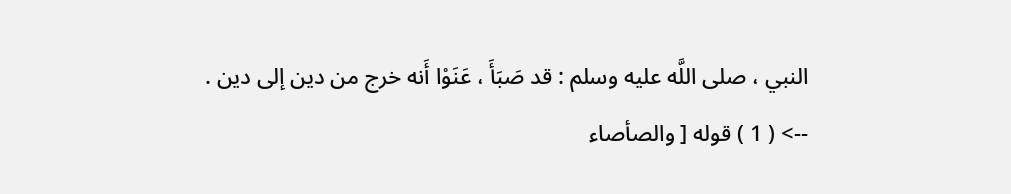النبي ، صلى اللَّه عليه وسلم : قد صَبَأَ ، عَنَوْا أَنه خرج من دين إلى دين .
--> ( 1 ) قوله [ والصأصاء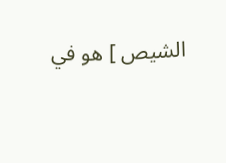الشيص ] هو في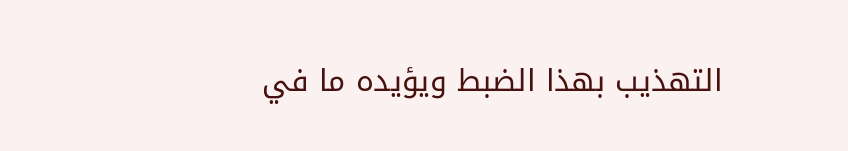التهذيب بهذا الضبط ويؤيده ما في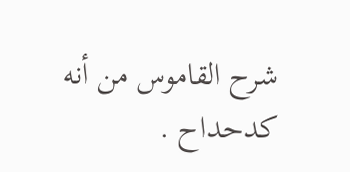شرح القاموس من أنه كدحداح .